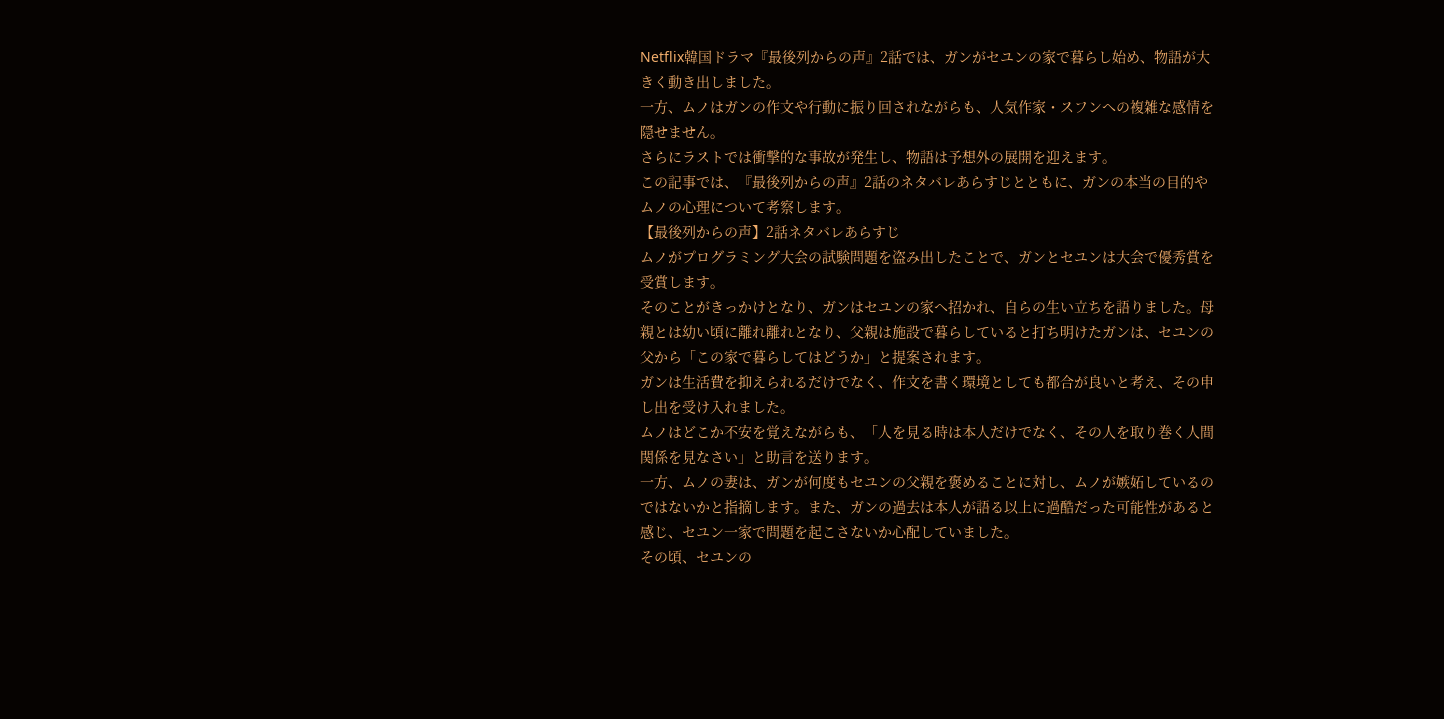Netflix韓国ドラマ『最後列からの声』2話では、ガンがセユンの家で暮らし始め、物語が大きく動き出しました。
一方、ムノはガンの作文や行動に振り回されながらも、人気作家・スフンへの複雑な感情を隠せません。
さらにラストでは衝撃的な事故が発生し、物語は予想外の展開を迎えます。
この記事では、『最後列からの声』2話のネタバレあらすじとともに、ガンの本当の目的やムノの心理について考察します。
【最後列からの声】2話ネタバレあらすじ
ムノがプログラミング大会の試験問題を盗み出したことで、ガンとセユンは大会で優秀賞を受賞します。
そのことがきっかけとなり、ガンはセユンの家へ招かれ、自らの生い立ちを語りました。母親とは幼い頃に離れ離れとなり、父親は施設で暮らしていると打ち明けたガンは、セユンの父から「この家で暮らしてはどうか」と提案されます。
ガンは生活費を抑えられるだけでなく、作文を書く環境としても都合が良いと考え、その申し出を受け入れました。
ムノはどこか不安を覚えながらも、「人を見る時は本人だけでなく、その人を取り巻く人間関係を見なさい」と助言を送ります。
一方、ムノの妻は、ガンが何度もセユンの父親を褒めることに対し、ムノが嫉妬しているのではないかと指摘します。また、ガンの過去は本人が語る以上に過酷だった可能性があると感じ、セユン一家で問題を起こさないか心配していました。
その頃、セユンの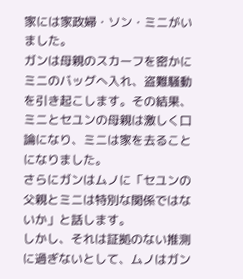家には家政婦・ソン・ミニがいました。
ガンは母親のスカーフを密かにミニのバッグへ入れ、盗難騒動を引き起こします。その結果、ミニとセユンの母親は激しく口論になり、ミニは家を去ることになりました。
さらにガンはムノに「セユンの父親とミニは特別な関係ではないか」と話します。
しかし、それは証拠のない推測に過ぎないとして、ムノはガン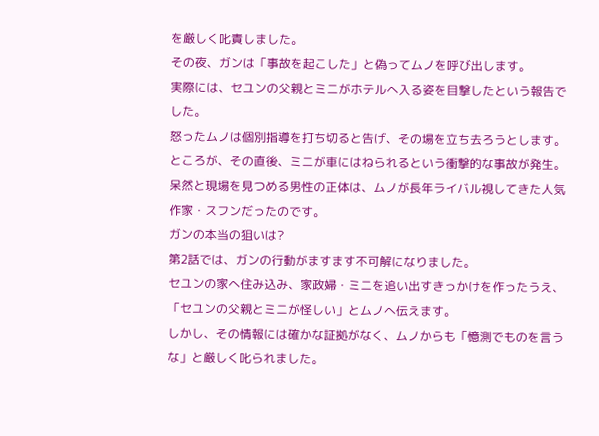を厳しく叱責しました。
その夜、ガンは「事故を起こした」と偽ってムノを呼び出します。
実際には、セユンの父親とミニがホテルへ入る姿を目撃したという報告でした。
怒ったムノは個別指導を打ち切ると告げ、その場を立ち去ろうとします。
ところが、その直後、ミニが車にはねられるという衝撃的な事故が発生。
呆然と現場を見つめる男性の正体は、ムノが長年ライバル視してきた人気作家・スフンだったのです。
ガンの本当の狙いは?
第2話では、ガンの行動がますます不可解になりました。
セユンの家へ住み込み、家政婦・ミニを追い出すきっかけを作ったうえ、「セユンの父親とミニが怪しい」とムノへ伝えます。
しかし、その情報には確かな証拠がなく、ムノからも「憶測でものを言うな」と厳しく叱られました。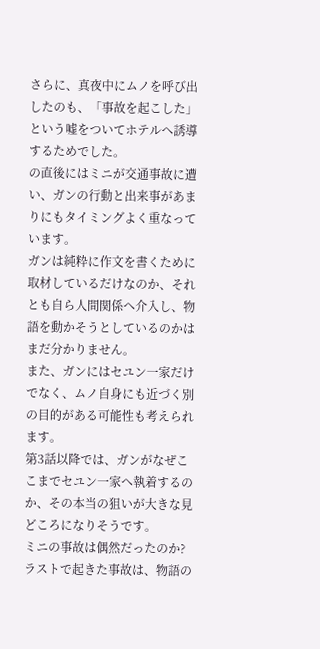さらに、真夜中にムノを呼び出したのも、「事故を起こした」という嘘をついてホテルへ誘導するためでした。
の直後にはミニが交通事故に遭い、ガンの行動と出来事があまりにもタイミングよく重なっています。
ガンは純粋に作文を書くために取材しているだけなのか、それとも自ら人間関係へ介入し、物語を動かそうとしているのかはまだ分かりません。
また、ガンにはセユン一家だけでなく、ムノ自身にも近づく別の目的がある可能性も考えられます。
第3話以降では、ガンがなぜここまでセユン一家へ執着するのか、その本当の狙いが大きな見どころになりそうです。
ミニの事故は偶然だったのか?
ラストで起きた事故は、物語の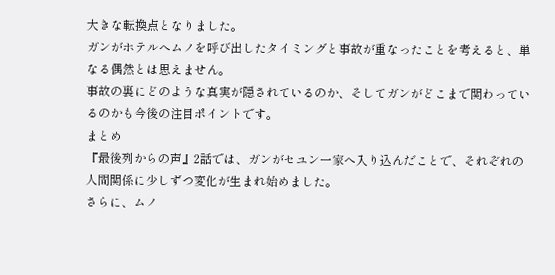大きな転換点となりました。
ガンがホテルへムノを呼び出したタイミングと事故が重なったことを考えると、単なる偶然とは思えません。
事故の裏にどのような真実が隠されているのか、そしてガンがどこまで関わっているのかも今後の注目ポイントです。
まとめ
『最後列からの声』2話では、ガンがセユン一家へ入り込んだことで、それぞれの人間関係に少しずつ変化が生まれ始めました。
さらに、ムノ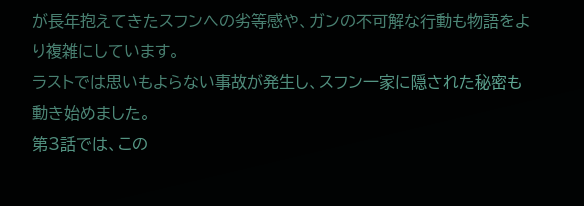が長年抱えてきたスフンへの劣等感や、ガンの不可解な行動も物語をより複雑にしています。
ラストでは思いもよらない事故が発生し、スフン一家に隠された秘密も動き始めました。
第3話では、この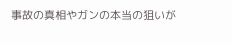事故の真相やガンの本当の狙いが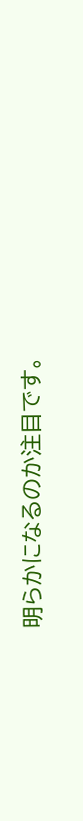明らかになるのか注目です。